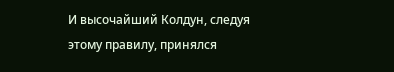И высочайший Колдун, следуя этому правилу, принялся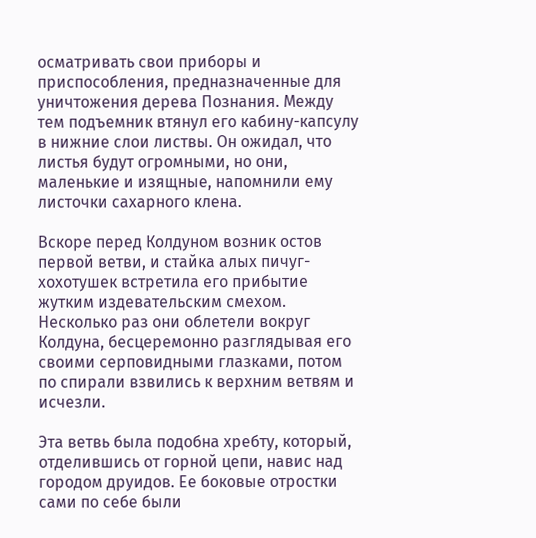осматривать свои приборы и приспособления, предназначенные для уничтожения дерева Познания. Между тем подъемник втянул его кабину-капсулу в нижние слои листвы. Он ожидал, что листья будут огромными, но они, маленькие и изящные, напомнили ему листочки сахарного клена.

Вскоре перед Колдуном возник остов первой ветви, и стайка алых пичуг-хохотушек встретила его прибытие жутким издевательским смехом. Несколько раз они облетели вокруг Колдуна, бесцеремонно разглядывая его своими серповидными глазками, потом по спирали взвились к верхним ветвям и исчезли.

Эта ветвь была подобна хребту, который, отделившись от горной цепи, навис над городом друидов. Ее боковые отростки сами по себе были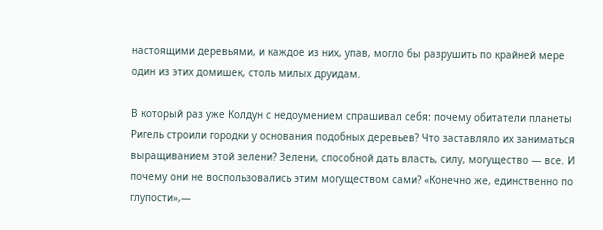настоящими деревьями, и каждое из них, упав, могло бы разрушить по крайней мере один из этих домишек, столь милых друидам.

В который раз уже Колдун с недоумением спрашивал себя: почему обитатели планеты Ригель строили городки у основания подобных деревьев? Что заставляло их заниматься выращиванием этой зелени? Зелени, способной дать власть, силу, могущество — все. И почему они не воспользовались этим могуществом сами? «Конечно же, единственно по глупости»,—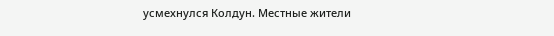усмехнулся Колдун. Местные жители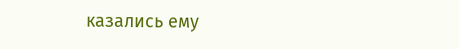казались ему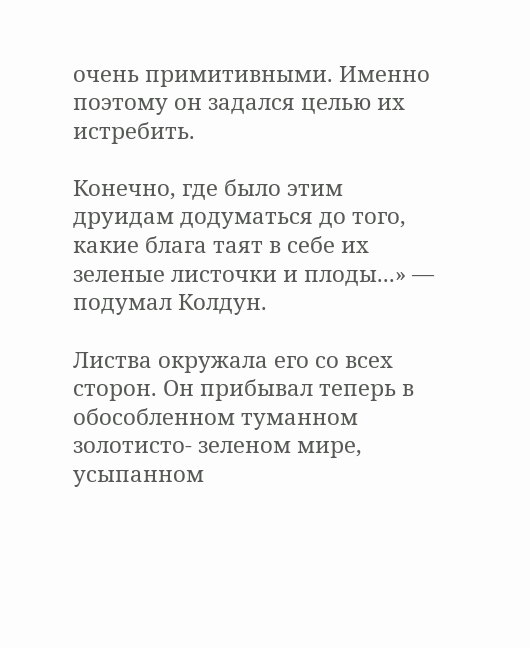очень примитивными. Именно поэтому он задался целью их истребить.

Конечно, где было этим друидам додуматься до того, какие блага таят в себе их зеленые листочки и плоды...» — подумал Колдун.

Листва окружала его со всех сторон. Он прибывал теперь в обособленном туманном золотисто- зеленом мире, усыпанном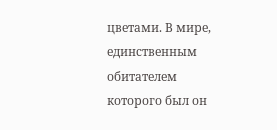цветами. В мире, единственным обитателем которого был он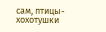сам, птицы-хохотушки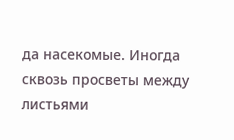да насекомые. Иногда сквозь просветы между листьями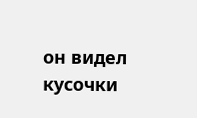он видел кусочки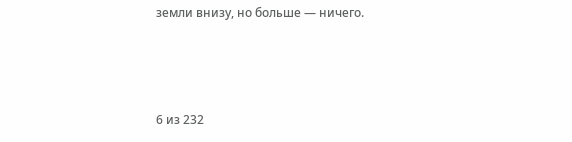земли внизу, но больше — ничего.



6 из 232